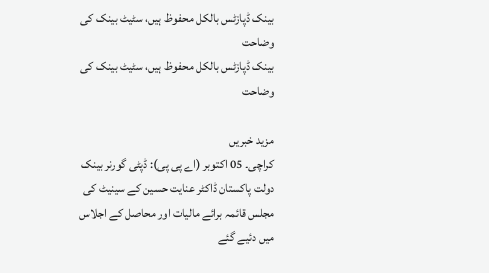بینک ڈپازٹس بالکل محفوظ ہیں، سٹیٹ بینک کی وضاحت
بینک ڈپازٹس بالکل محفوظ ہیں، سٹیٹ بینک کی وضاحت

مزید خبریں
کراچی۔ 05 اکتوبر (اے پی پی): ڈپٹی گورنر بینک دولت پاکستان ڈاکٹر عنایت حسین کے سینیٹ کی مجلس قائمہ برائے مالیات اور محاصل کے اجلاس میں دئیے گئے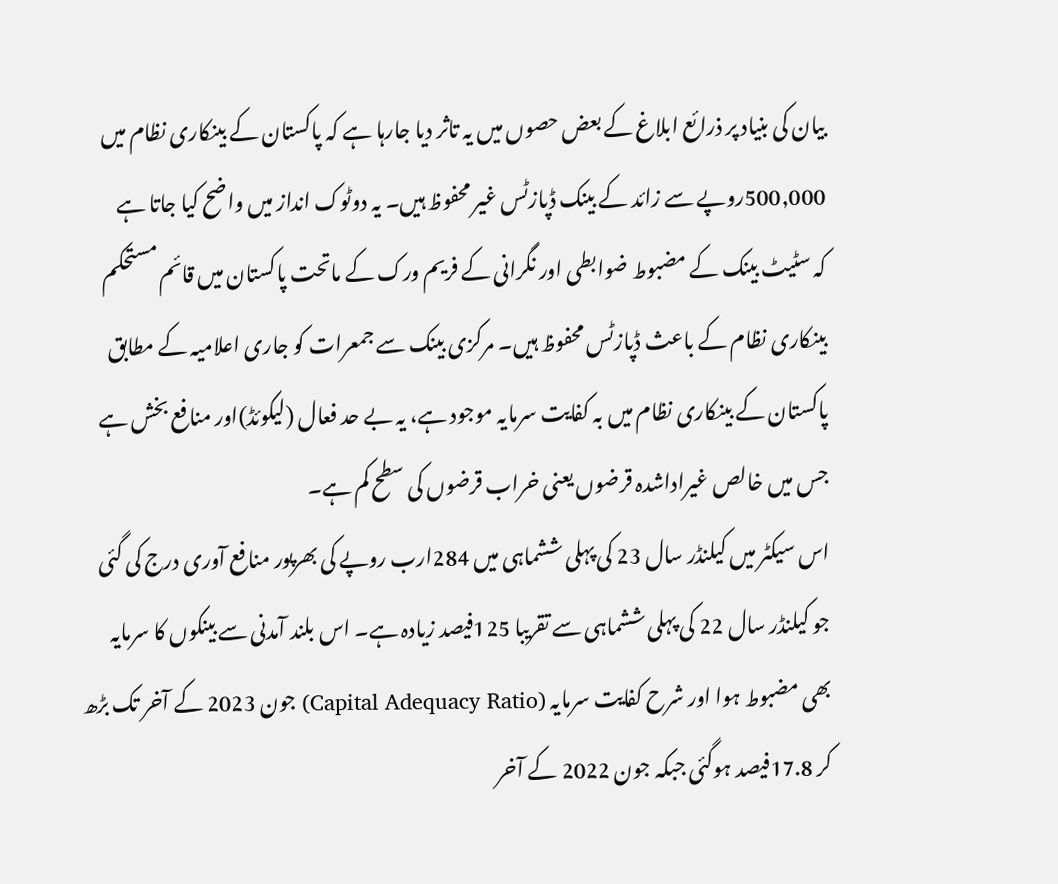بیان کی بنیاد پر ذرائع ابلاغ کے بعض حصوں میں یہ تاثر دیا جارہا ہے کہ پاکستان کے بینکاری نظام میں 500,000روپے سے زائد کے بینک ڈپازٹس غیر محفوظ ہیں۔ یہ دوٹوک انداز میں واضح کیا جاتا ہے
کہ سٹیٹ بینک کے مضبوط ضوابطی اور نگرانی کے فریم ورک کے ماتحت پاکستان میں قائم مستحکم بینکاری نظام کے باعث ڈپازٹس محفوظ ہیں۔ مرکزی بینک سے جمعرات کو جاری اعلامیہ کے مطابق پاکستان کے بینکاری نظام میں بہ کفایت سرمایہ موجود ہے، یہ بے حد فعال (لیکوئڈ)اور منافع بخش ہے جس میں خالص غیراداشدہ قرضوں یعنی خراب قرضوں کی سطح کم ہے۔
اس سیکٹر میں کیلنڈر سال 23 کی پہلی ششماہی میں 284ارب روپے کی بھرپور منافع آوری درج کی گئی جو کیلنڈر سال 22 کی پہلی ششماہی سے تقریبا 125فیصد زیادہ ہے۔ اس بلند آمدنی سے بینکوں کا سرمایہ بھی مضبوط ہوا اور شرح کفایت سرمایہ (Capital Adequacy Ratio) جون 2023 کے آخر تک بڑھ کر 17.8فیصد ہوگئی جبکہ جون 2022 کے آخر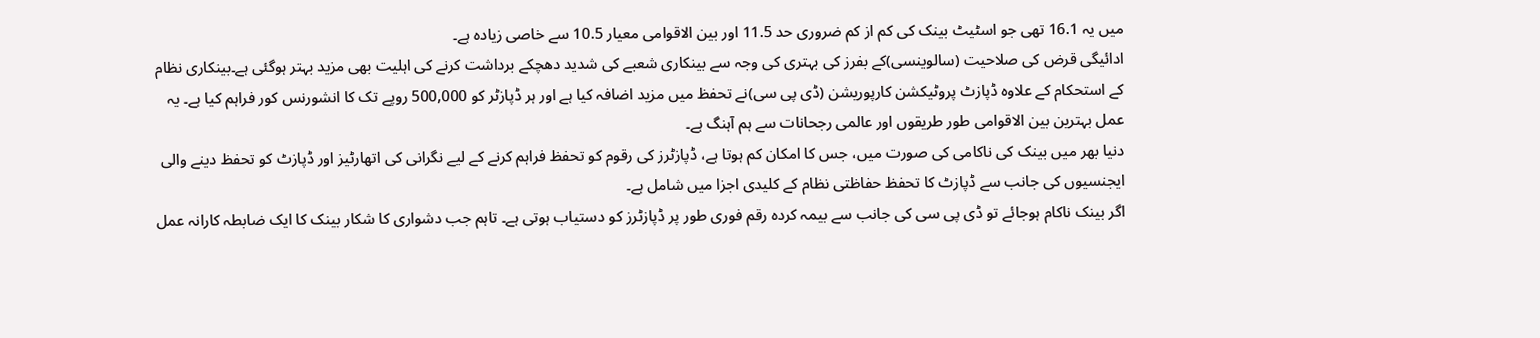میں یہ 16.1 تھی جو اسٹیٹ بینک کی کم از کم ضروری حد 11.5 اور بین الاقوامی معیار 10.5 سے خاصی زیادہ ہے۔
ادائیگی قرض کی صلاحیت (سالوینسی)کے بفرز کی بہتری کی وجہ سے بینکاری شعبے کی شدید دھچکے برداشت کرنے کی اہلیت بھی مزید بہتر ہوگئی ہے۔بینکاری نظام کے استحکام کے علاوہ ڈپازٹ پروٹیکشن کارپوریشن (ڈی پی سی)نے تحفظ میں مزید اضافہ کیا ہے اور ہر ڈپازٹر کو 500,000 روپے تک کا انشورنس کور فراہم کیا ہے۔ یہ عمل بہترین بین الاقوامی طور طریقوں اور عالمی رجحانات سے ہم آہنگ ہے۔
دنیا بھر میں بینک کی ناکامی کی صورت میں، جس کا امکان کم ہوتا ہے، ڈپازٹرز کی رقوم کو تحفظ فراہم کرنے کے لیے نگرانی کی اتھارٹیز اور ڈپازٹ کو تحفظ دینے والی ایجنسیوں کی جانب سے ڈپازٹ کا تحفظ حفاظتی نظام کے کلیدی اجزا میں شامل ہے۔
اگر بینک ناکام ہوجائے تو ڈی پی سی کی جانب سے بیمہ کردہ رقم فوری طور پر ڈپازٹرز کو دستیاب ہوتی ہے۔ تاہم جب دشواری کا شکار بینک کا ایک ضابطہ کارانہ عمل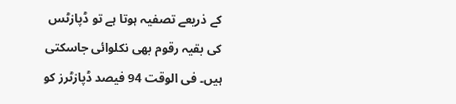کے ذریعے تصفیہ ہوتا ہے تو ڈپازٹس کی بقیہ رقوم بھی نکلوائی جاسکتی ہیں۔ فی الوقت 94 فیصد ڈپازٹرز کو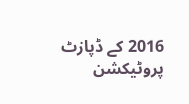2016 کے ڈپازٹ پروٹیکشن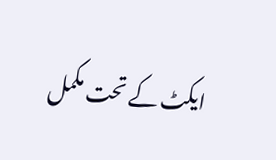ایکٹ کے تحت مکمل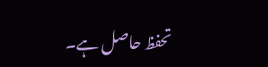تحفظ حاصل ہے۔